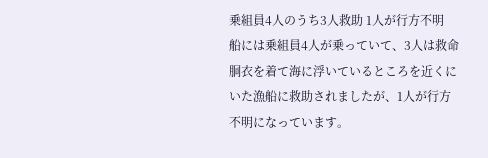乗組員4人のうち3人救助 1人が行方不明
船には乗組員4人が乗っていて、3人は救命胴衣を着て海に浮いているところを近くにいた漁船に救助されましたが、1人が行方不明になっています。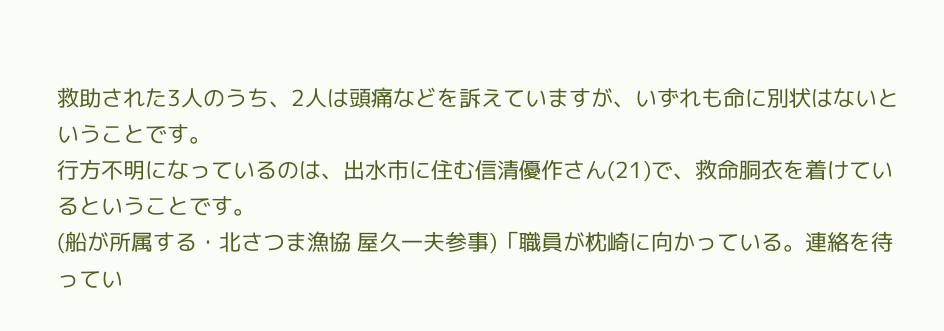救助された3人のうち、2人は頭痛などを訴えていますが、いずれも命に別状はないということです。
行方不明になっているのは、出水市に住む信清優作さん(21)で、救命胴衣を着けているということです。
(船が所属する・北さつま漁協 屋久一夫参事)「職員が枕崎に向かっている。連絡を待ってい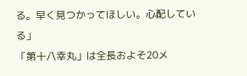る。早く見つかってほしい。心配している」
「第十八幸丸」は全長およそ20メ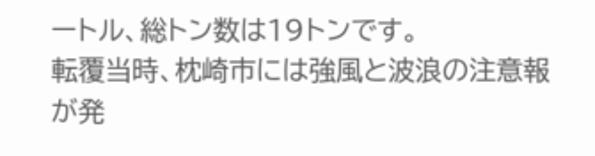ートル、総トン数は19トンです。
転覆当時、枕崎市には強風と波浪の注意報が発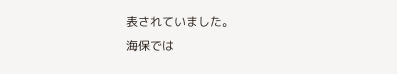表されていました。
海保では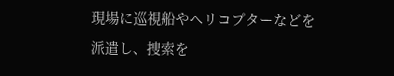現場に巡視船やヘリコプターなどを派遣し、捜索を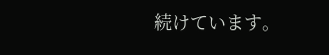続けています。